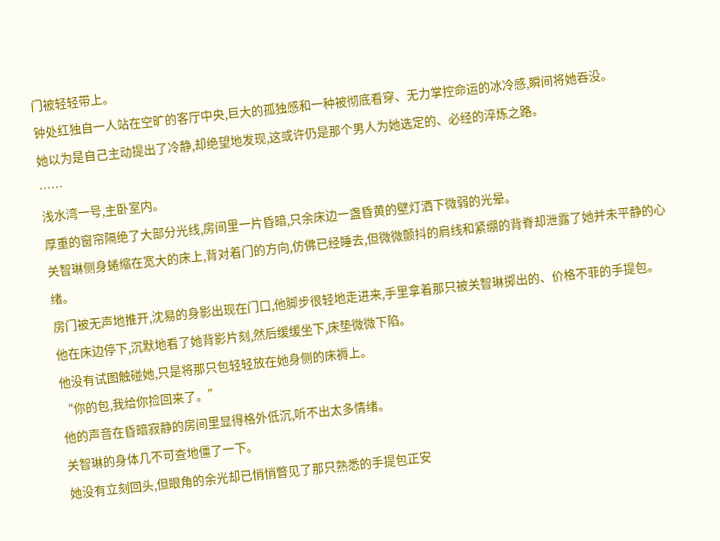门被轻轻带上。
钟处红独自一人站在空旷的客厅中央,巨大的孤独感和一种被彻底看穿、无力掌控命运的冰冷感,瞬间将她吞没。
她以为是自己主动提出了冷静,却绝望地发现,这或许仍是那个男人为她选定的、必经的淬炼之路。
……
浅水湾一号,主卧室内。
厚重的窗帘隔绝了大部分光线,房间里一片昏暗,只余床边一盏昏黄的壁灯洒下微弱的光晕。
关智琳侧身蜷缩在宽大的床上,背对着门的方向,仿佛已经睡去,但微微颤抖的肩线和紧绷的背脊却泄露了她并未平静的心绪。
房门被无声地推开,沈易的身影出现在门口,他脚步很轻地走进来,手里拿着那只被关智琳掷出的、价格不菲的手提包。
他在床边停下,沉默地看了她背影片刻,然后缓缓坐下,床垫微微下陷。
他没有试图触碰她,只是将那只包轻轻放在她身侧的床褥上。
“你的包,我给你捡回来了。”
他的声音在昏暗寂静的房间里显得格外低沉,听不出太多情绪。
关智琳的身体几不可查地僵了一下。
她没有立刻回头,但眼角的余光却已悄悄瞥见了那只熟悉的手提包正安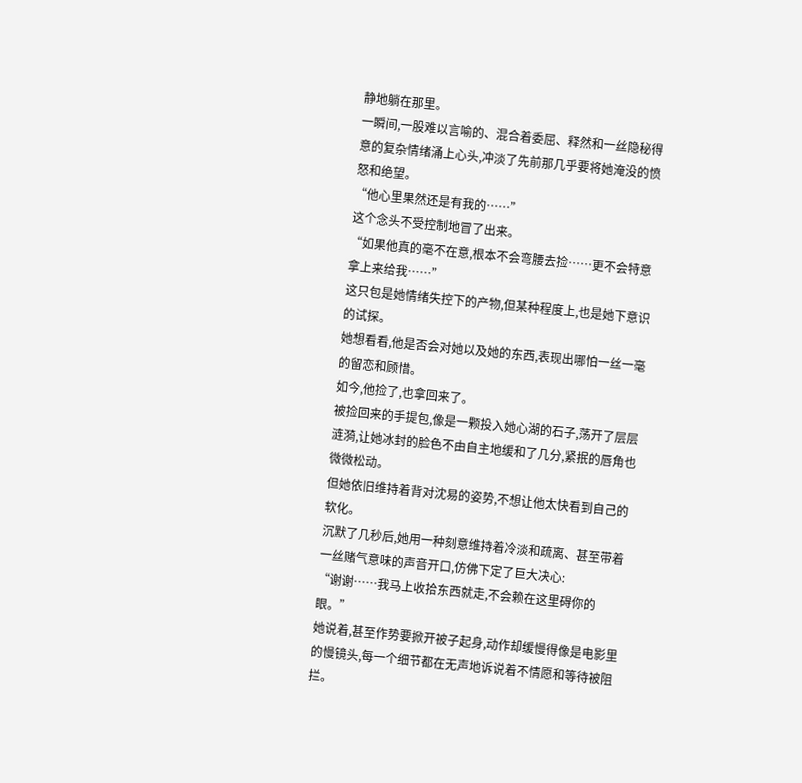静地躺在那里。
一瞬间,一股难以言喻的、混合着委屈、释然和一丝隐秘得意的复杂情绪涌上心头,冲淡了先前那几乎要将她淹没的愤怒和绝望。
“他心里果然还是有我的……”
这个念头不受控制地冒了出来。
“如果他真的毫不在意,根本不会弯腰去捡……更不会特意拿上来给我……”
这只包是她情绪失控下的产物,但某种程度上,也是她下意识的试探。
她想看看,他是否会对她以及她的东西,表现出哪怕一丝一毫的留恋和顾惜。
如今,他捡了,也拿回来了。
被捡回来的手提包,像是一颗投入她心湖的石子,荡开了层层涟漪,让她冰封的脸色不由自主地缓和了几分,紧抿的唇角也微微松动。
但她依旧维持着背对沈易的姿势,不想让他太快看到自己的软化。
沉默了几秒后,她用一种刻意维持着冷淡和疏离、甚至带着一丝赌气意味的声音开口,仿佛下定了巨大决心:
“谢谢……我马上收拾东西就走,不会赖在这里碍你的眼。”
她说着,甚至作势要掀开被子起身,动作却缓慢得像是电影里的慢镜头,每一个细节都在无声地诉说着不情愿和等待被阻拦。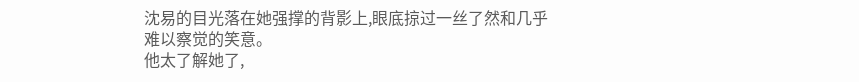沈易的目光落在她强撑的背影上,眼底掠过一丝了然和几乎难以察觉的笑意。
他太了解她了,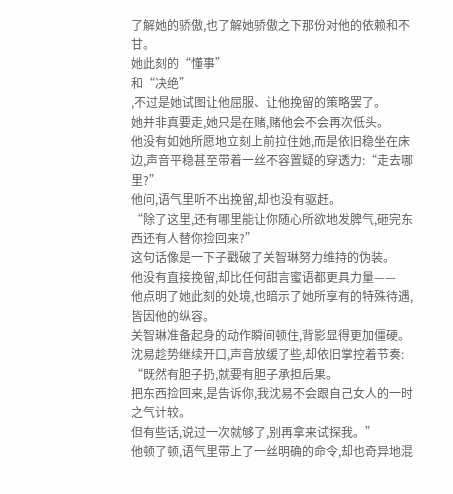了解她的骄傲,也了解她骄傲之下那份对他的依赖和不甘。
她此刻的“懂事”
和“决绝”
,不过是她试图让他屈服、让他挽留的策略罢了。
她并非真要走,她只是在赌,赌他会不会再次低头。
他没有如她所愿地立刻上前拉住她,而是依旧稳坐在床边,声音平稳甚至带着一丝不容置疑的穿透力:“走去哪里?”
他问,语气里听不出挽留,却也没有驱赶。
“除了这里,还有哪里能让你随心所欲地发脾气,砸完东西还有人替你捡回来?”
这句话像是一下子戳破了关智琳努力维持的伪装。
他没有直接挽留,却比任何甜言蜜语都更具力量——
他点明了她此刻的处境,也暗示了她所享有的特殊待遇,皆因他的纵容。
关智琳准备起身的动作瞬间顿住,背影显得更加僵硬。
沈易趁势继续开口,声音放缓了些,却依旧掌控着节奏:
“既然有胆子扔,就要有胆子承担后果。
把东西捡回来,是告诉你,我沈易不会跟自己女人的一时之气计较。
但有些话,说过一次就够了,别再拿来试探我。”
他顿了顿,语气里带上了一丝明确的命令,却也奇异地混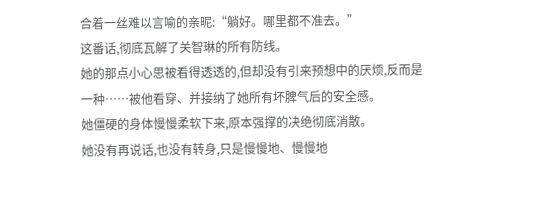合着一丝难以言喻的亲昵:“躺好。哪里都不准去。”
这番话,彻底瓦解了关智琳的所有防线。
她的那点小心思被看得透透的,但却没有引来预想中的厌烦,反而是一种……被他看穿、并接纳了她所有坏脾气后的安全感。
她僵硬的身体慢慢柔软下来,原本强撑的决绝彻底消散。
她没有再说话,也没有转身,只是慢慢地、慢慢地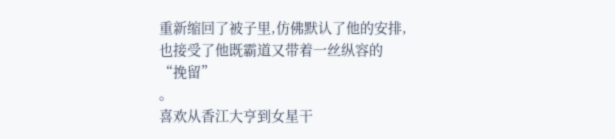重新缩回了被子里,仿佛默认了他的安排,也接受了他既霸道又带着一丝纵容的“挽留”
。
喜欢从香江大亨到女星干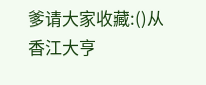爹请大家收藏:()从香江大亨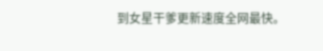到女星干爹更新速度全网最快。